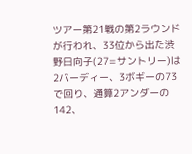ツアー第21戦の第2ラウンドが行われ、33位から出た渋野日向子(27=サントリー)は2バーディー、3ボギーの73で回り、通算2アンダーの142、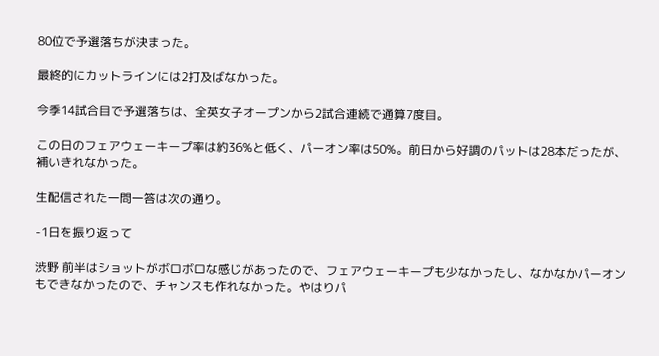80位で予選落ちが決まった。

最終的にカットラインには2打及ばなかった。

今季14試合目で予選落ちは、全英女子オープンから2試合連続で通算7度目。

この日のフェアウェーキープ率は約36%と低く、パーオン率は50%。前日から好調のパットは28本だったが、補いきれなかった。

生配信された一問一答は次の通り。

-1日を振り返って

渋野 前半はショットがボロボロな感じがあったので、フェアウェーキープも少なかったし、なかなかパーオンもできなかったので、チャンスも作れなかった。やはりパ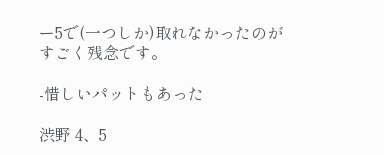ー5で(一つしか)取れなかったのがすごく残念です。

-惜しいパットもあった

渋野 4、5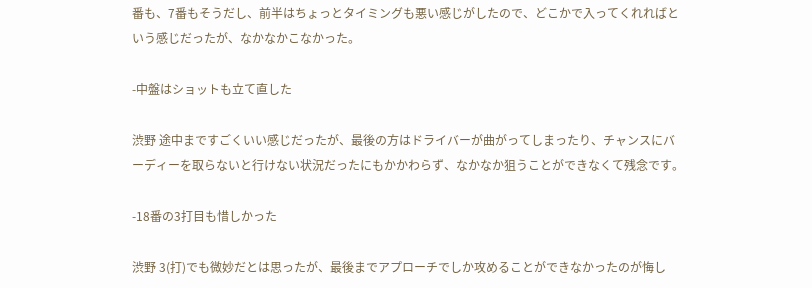番も、7番もそうだし、前半はちょっとタイミングも悪い感じがしたので、どこかで入ってくれればという感じだったが、なかなかこなかった。

-中盤はショットも立て直した

渋野 途中まですごくいい感じだったが、最後の方はドライバーが曲がってしまったり、チャンスにバーディーを取らないと行けない状況だったにもかかわらず、なかなか狙うことができなくて残念です。

-18番の3打目も惜しかった

渋野 3(打)でも微妙だとは思ったが、最後までアプローチでしか攻めることができなかったのが悔し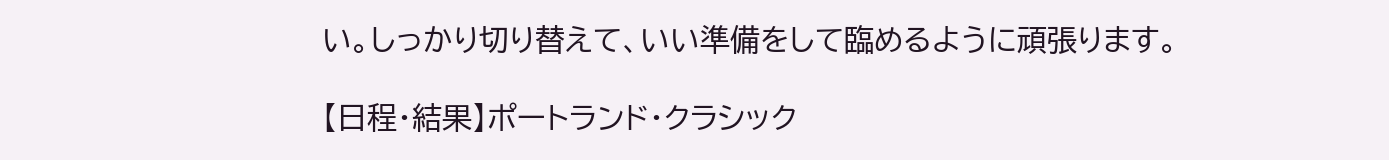い。しっかり切り替えて、いい準備をして臨めるように頑張ります。

【日程・結果】ポートランド・クラシック